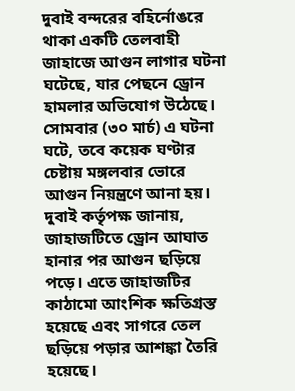দুবাই বন্দরের বহির্নোঙরে থাকা একটি তেলবাহী জাহাজে আগুন লাগার ঘটনা ঘটেছে, যার পেছনে ড্রোন হামলার অভিযোগ উঠেছে। সোমবার (৩০ মার্চ) এ ঘটনা ঘটে, তবে কয়েক ঘণ্টার চেষ্টায় মঙ্গলবার ভোরে আগুন নিয়ন্ত্রণে আনা হয়।
দুবাই কর্তৃপক্ষ জানায়, জাহাজটিতে ড্রোন আঘাত হানার পর আগুন ছড়িয়ে পড়ে। এতে জাহাজটির কাঠামো আংশিক ক্ষতিগ্রস্ত হয়েছে এবং সাগরে তেল ছড়িয়ে পড়ার আশঙ্কা তৈরি হয়েছে।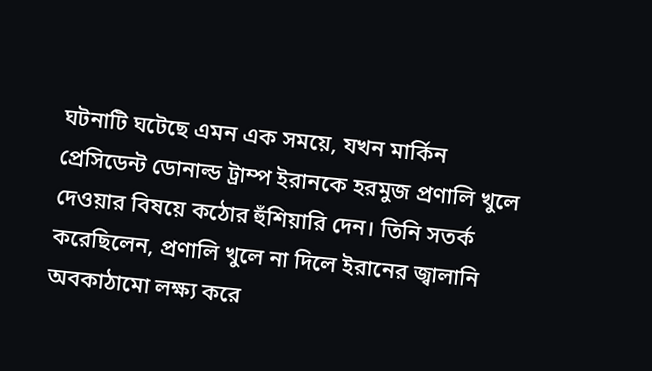ঘটনাটি ঘটেছে এমন এক সময়ে, যখন মার্কিন প্রেসিডেন্ট ডোনাল্ড ট্রাম্প ইরানকে হরমুজ প্রণালি খুলে দেওয়ার বিষয়ে কঠোর হুঁশিয়ারি দেন। তিনি সতর্ক করেছিলেন, প্রণালি খুলে না দিলে ইরানের জ্বালানি অবকাঠামো লক্ষ্য করে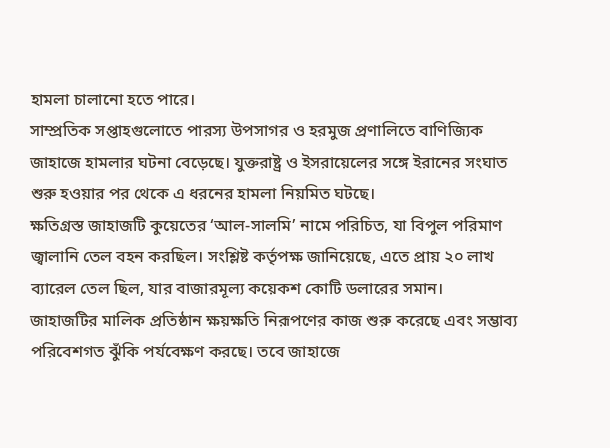হামলা চালানো হতে পারে।
সাম্প্রতিক সপ্তাহগুলোতে পারস্য উপসাগর ও হরমুজ প্রণালিতে বাণিজ্যিক জাহাজে হামলার ঘটনা বেড়েছে। যুক্তরাষ্ট্র ও ইসরায়েলের সঙ্গে ইরানের সংঘাত শুরু হওয়ার পর থেকে এ ধরনের হামলা নিয়মিত ঘটছে।
ক্ষতিগ্রস্ত জাহাজটি কুয়েতের ‘আল-সালমি’ নামে পরিচিত, যা বিপুল পরিমাণ জ্বালানি তেল বহন করছিল। সংশ্লিষ্ট কর্তৃপক্ষ জানিয়েছে, এতে প্রায় ২০ লাখ ব্যারেল তেল ছিল, যার বাজারমূল্য কয়েকশ কোটি ডলারের সমান।
জাহাজটির মালিক প্রতিষ্ঠান ক্ষয়ক্ষতি নিরূপণের কাজ শুরু করেছে এবং সম্ভাব্য পরিবেশগত ঝুঁকি পর্যবেক্ষণ করছে। তবে জাহাজে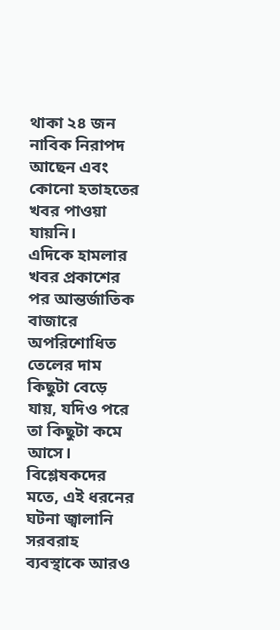থাকা ২৪ জন নাবিক নিরাপদ আছেন এবং কোনো হতাহতের খবর পাওয়া যায়নি।
এদিকে হামলার খবর প্রকাশের পর আন্তর্জাতিক বাজারে অপরিশোধিত তেলের দাম কিছুটা বেড়ে যায়, যদিও পরে তা কিছুটা কমে আসে।
বিশ্লেষকদের মতে, এই ধরনের ঘটনা জ্বালানি সরবরাহ ব্যবস্থাকে আরও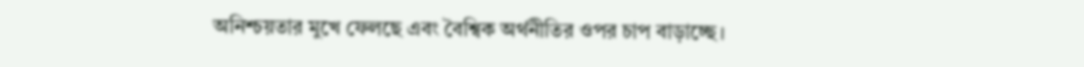অনিশ্চয়তার মুখে ফেলছে এবং বৈশ্বিক অর্থনীতির ওপর চাপ বাড়াচ্ছে।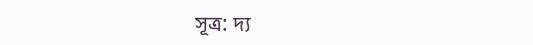সূত্র: দ্য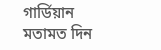গার্ডিয়ান
মতামত দিন